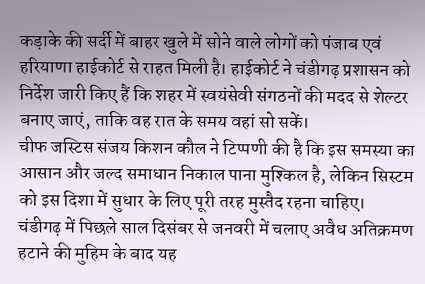कड़ाके की सर्दी में बाहर खुले में सोने वाले लोगों को पंजाब एवं हरियाणा हाईकोर्ट से राहत मिली है। हाईकोर्ट ने चंडीगढ़ प्रशासन को निर्देश जारी किए हैं कि शहर में स्वयंसेवी संगठनों की मदद से शेल्टर बनाए जाएं, ताकि वह रात के समय वहां सो सकें।
चीफ जस्टिस संजय किशन कौल ने टिप्पणी की है कि इस समस्या का आसान और जल्द समाधान निकाल पाना मुश्किल है, लेकिन सिस्टम को इस दिशा में सुधार के लिए पूरी तरह मुस्तैद रहना चाहिए।
चंडीगढ़ में पिछले साल दिसंबर से जनवरी में चलाए अवैध अतिक्रमण हटाने की मुहिम के बाद यह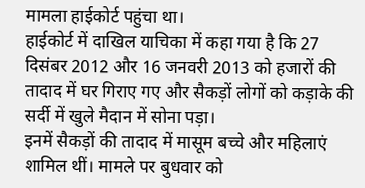मामला हाईकोर्ट पहुंचा था।
हाईकोर्ट में दाखिल याचिका में कहा गया है कि 27 दिसंबर 2012 और 16 जनवरी 2013 को हजारों की तादाद में घर गिराए गए और सैकड़ों लोगों को कड़ाके की सर्दी में खुले मैदान में सोना पड़ा।
इनमें सैकड़ों की तादाद में मासूम बच्चे और महिलाएं शामिल थीं। मामले पर बुधवार को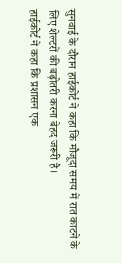सुनवाई के दौरान हाईकोर्ट ने कहा कि मौजूदा समय में रात काटने के लिए शेल्टरों की बढ़ोतरी करना बेहद जरूरी है।
हाईकोर्ट ने कहा कि प्रशासन एक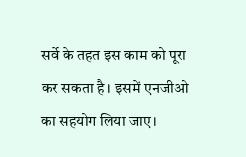सर्वे के तहत इस काम को पूरा कर सकता है। इसमें एनजीओ का सहयोग लिया जाए।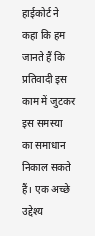हाईकोर्ट ने कहा कि हम जानते हैं कि प्रतिवादी इस काम में जुटकर इस समस्या का समाधान निकाल सकते हैं। एक अच्छे उद्देश्य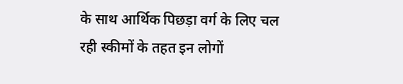के साथ आर्थिक पिछड़ा वर्ग के लिए चल रही स्कीमों के तहत इन लोगों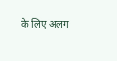के लिए अलग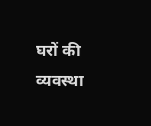घरों की व्यवस्था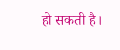हो सकती है।